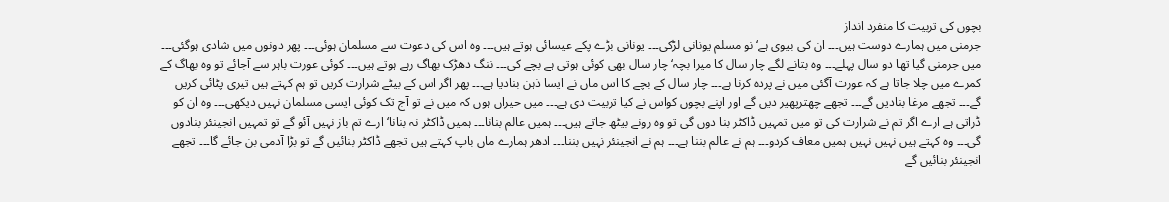بچوں کی تربیت کا منفرد انداز
جرمنی میں ہمارے دوست ہیں۔۔۔ ان کی بیوی ہے‘ نو مسلم یونانی لڑکی۔۔۔ یونانی بڑے پکے عیسائی ہوتے ہیں۔۔۔ وہ اس کی دعوت سے مسلمان ہوئی۔۔۔ پھر دونوں میں شادی ہوگئی۔۔۔ میں جرمنی گیا تھا دو سال پہلے۔۔۔ وہ بتانے لگے چار سال کا میرا بچہ‘ چار سال بھی کوئی ہوتی ہے بچے کی۔۔۔ ننگ دھڑک بھاگ رہے ہوتے ہیں۔۔۔ کوئی عورت باہر سے آجائے تو وہ بھاگ کے کمرے میں چلا جاتا ہے کہ عورت آگئی میں نے پردہ کرنا ہے۔۔۔ چار سال کے بچے کا اس ماں نے ایسا ذہن بنادیا ہے۔۔۔ پھر اگر اس کے بیٹے شرارت کریں تو ہم کہتے ہیں تیری پٹائی کریں گے۔۔۔ تجھے مرغا بنادیں گے۔۔۔ تجھے چھترپھیر دیں گے اور اپنے بچوں کواس نے کیا تربیت دی ہے۔۔۔ میں حیراں ہوں کہ میں نے تو آج تک کوئی ایسی مسلمان نہیں دیکھی۔۔۔ وہ ان کو ڈراتی ہے ارے اگر تم نے شرارت کی تو میں تمہیں ڈاکٹر بنا دوں گی تو وہ رونے بیٹھ جاتے ہیں۔۔۔ ہمیں عالم بنانا۔۔۔ ہمیں ڈاکٹر نہ بنانا‘ ارے تم باز نہیں آئو گے تو تمہیں انجینئر بنادوں گی۔۔۔ وہ کہتے ہیں نہیں نہیں ہمیں معاف کردو۔۔۔ ہم نے عالم بننا ہے۔۔۔ ہم نے انجینئر نہیں بننا۔۔۔ ادھر ہمارے ماں باپ کہتے ہیں تجھے ڈاکٹر بنائیں گے تو بڑا آدمی بن جائے گا۔۔۔ تجھے انجینئر بنائیں گے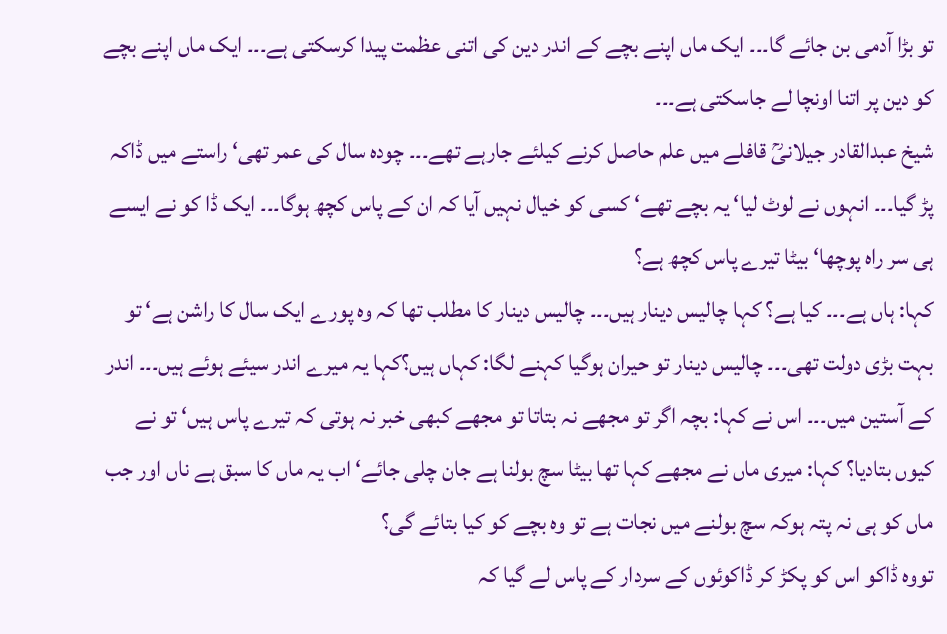تو بڑا آدمی بن جائے گا۔۔۔ ایک ماں اپنے بچے کے اندر دین کی اتنی عظمت پیدا کرسکتی ہے۔۔۔ ایک ماں اپنے بچے کو دین پر اتنا اونچا لے جاسکتی ہے۔۔۔
شیخ عبدالقادر جیلانیؒ قافلے میں علم حاصل کرنے کیلئے جارہے تھے۔۔۔ چودہ سال کی عمر تھی‘ راستے میں ڈاکہ پڑ گیا۔۔۔ انہوں نے لوٹ لیا‘ یہ بچے تھے‘ کسی کو خیال نہیں آیا کہ ان کے پاس کچھ ہوگا۔۔۔ ایک ڈا کو نے ایسے ہی سر راہ پوچھا‘ بیٹا تیرے پاس کچھ ہے؟
کہا: ہاں ہے۔۔۔ کیا ہے؟ کہا چالیس دینار ہیں۔۔۔ چالیس دینار کا مطلب تھا کہ وہ پورے ایک سال کا راشن ہے‘ تو بہت بڑی دولت تھی۔۔۔ چالیس دینار تو حیران ہوگیا کہنے لگا: کہاں ہیں؟کہا یہ میرے اندر سیئے ہوئے ہیں۔۔۔ اندر کے آستین میں۔۔۔ اس نے کہا: بچہ اگر تو مجھے نہ بتاتا تو مجھے کبھی خبر نہ ہوتی کہ تیرے پاس ہیں‘ تو نے کیوں بتادیا؟ کہا: میری ماں نے مجھے کہا تھا بیٹا سچ بولنا ہے جان چلی جائے‘ اب یہ ماں کا سبق ہے ناں اور جب ماں کو ہی نہ پتہ ہوکہ سچ بولنے میں نجات ہے تو وہ بچے کو کیا بتائے گی؟
تووہ ڈاکو اس کو پکڑ کر ڈاکوئوں کے سردار کے پاس لے گیا کہ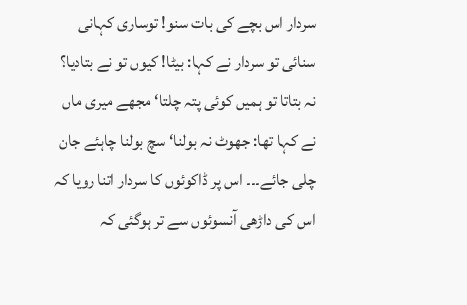سردار اس بچے کی بات سنو! توساری کہانی سنائی تو سردار نے کہا: بیٹا! کیوں تو نے بتادیا؟ نہ بتاتا تو ہمیں کوئی پتہ چلتا‘ مجھے میری ماں نے کہا تھا: جھوٹ نہ بولنا‘ سچ بولنا چاہئے جان چلی جائے۔۔۔ اس پر ڈاکوئوں کا سردار اتنا رویا کہ اس کی داڑھی آنسوئوں سے تر ہوگئی کہ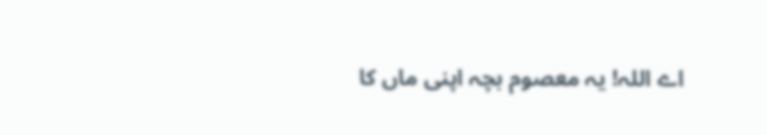اے اللہ! یہ معصوم بچہ اپنی ماں کا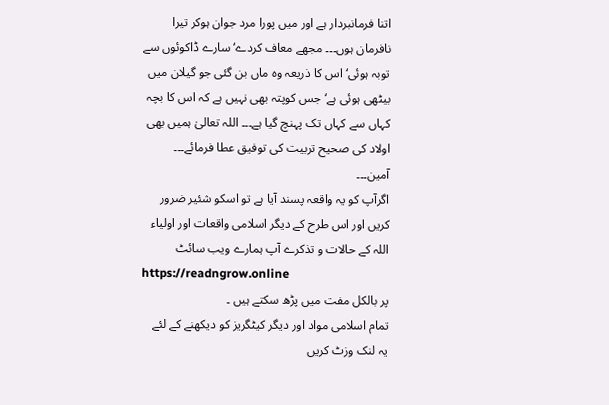اتنا فرمانبردار ہے اور میں پورا مرد جوان ہوکر تیرا نافرمان ہوں۔۔۔ مجھے معاف کردے‘ سارے ڈاکوئوں سے توبہ ہوئی‘ اس کا ذریعہ وہ ماں بن گئی جو گیلان میں بیٹھی ہوئی ہے‘ جس کوپتہ بھی نہیں ہے کہ اس کا بچہ کہاں سے کہاں تک پہنچ گیا ہے۔۔۔ اللہ تعالیٰ ہمیں بھی اولاد کی صحیح تربیت کی توفیق عطا فرمائے۔۔۔ آمین۔۔۔
اگرآپ کو یہ واقعہ پسند آیا ہے تو اسکو شئیر ضرور کریں اور اس طرح کے دیگر اسلامی واقعات اور اولیاء اللہ کے حالات و تذکرے آپ ہمارے ویب سائٹ
https://readngrow.online
پر بالکل مفت میں پڑھ سکتے ہیں ۔
تمام اسلامی مواد اور دیگر کیٹگریز کو دیکھنے کے لئے یہ لنک وزٹ کریں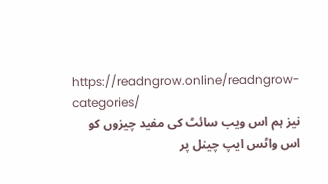https://readngrow.online/readngrow-categories/
نیز ہم اس ویب سائٹ کی مفید چیزوں کو اس واٹس ایپ چینل پر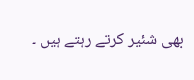بھی شئیر کرتے رہتے ہیں ۔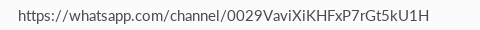https://whatsapp.com/channel/0029VaviXiKHFxP7rGt5kU1H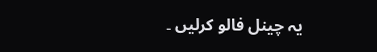یہ چینل فالو کرلیں ۔